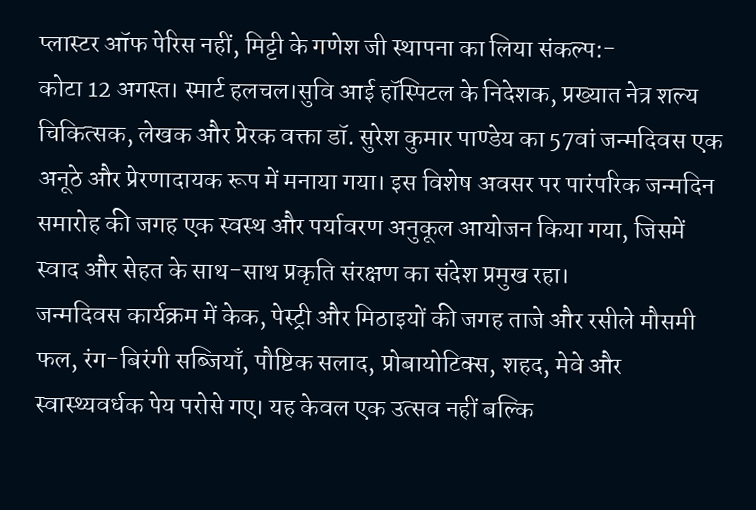प्लास्टर ऑफ पेरिस नहीं, मिट्टी के गणेश जी स्थापना का लिया संकल्प:-
कोटा 12 अगस्त। स्मार्ट हलचल।सुवि आई हॉस्पिटल के निदेशक, प्रख्यात नेत्र शल्य चिकित्सक, लेखक और प्रेरक वक्ता डॉ. सुरेश कुमार पाण्डेय का 57वां जन्मदिवस एक अनूठे और प्रेरणादायक रूप में मनाया गया। इस विशेष अवसर पर पारंपरिक जन्मदिन समारोह की जगह एक स्वस्थ और पर्यावरण अनुकूल आयोजन किया गया, जिसमें स्वाद और सेहत के साथ-साथ प्रकृति संरक्षण का संदेश प्रमुख रहा।
जन्मदिवस कार्यक्रम में केक, पेस्ट्री और मिठाइयों की जगह ताजे और रसीले मौसमी फल, रंग-बिरंगी सब्जियाँ, पौष्टिक सलाद, प्रोबायोटिक्स, शहद, मेवे और स्वास्थ्यवर्धक पेय परोसे गए। यह केवल एक उत्सव नहीं बल्कि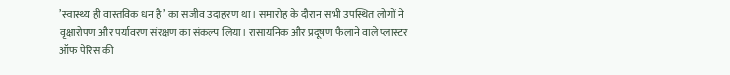’स्वास्थ्य ही वास्तविक धन है’ का सजीव उदाहरण था। समारोह के दौरान सभी उपस्थित लोगों ने वृक्षारोपण और पर्यावरण संरक्षण का संकल्प लिया। रासायनिक और प्रदूषण फैलाने वाले प्लास्टर ऑफ पेरिस की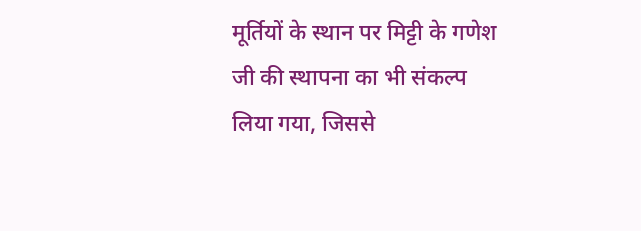मूर्तियों के स्थान पर मिट्टी के गणेश जी की स्थापना का भी संकल्प लिया गया, जिससे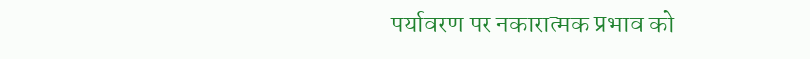पर्यावरण पर नकारात्मक प्रभाव को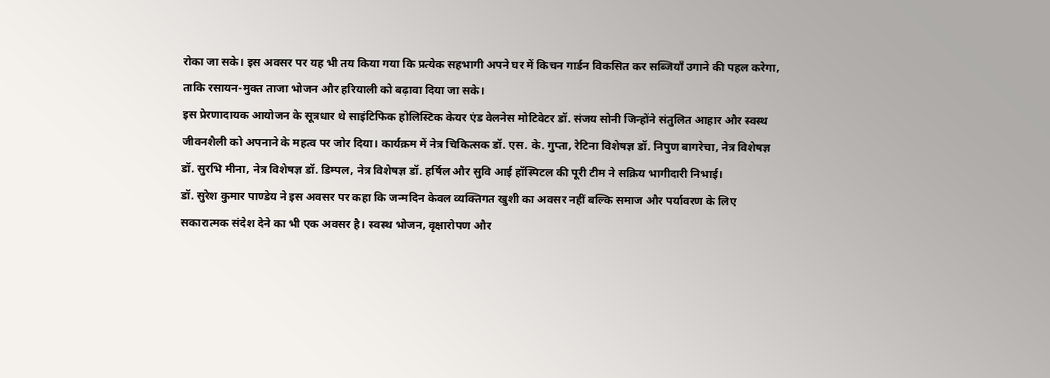रोका जा सके। इस अवसर पर यह भी तय किया गया कि प्रत्येक सहभागी अपने घर में किचन गार्डन विकसित कर सब्जियाँ उगाने की पहल करेगा, ताकि रसायन-मुक्त ताजा भोजन और हरियाली को बढ़ावा दिया जा सके।
इस प्रेरणादायक आयोजन के सूत्रधार थे साइंटिफिक होलिस्टिक केयर एंड वेलनेस मोटिवेटर डॉ. संजय सोनी जिन्होंने संतुलित आहार और स्वस्थ जीवनशैली को अपनाने के महत्व पर जोर दिया। कार्यक्रम में नेत्र चिकित्सक डॉ. एस. के. गुप्ता, रेटिना विशेषज्ञ डॉ. निपुण बागरेचा, नेत्र विशेषज्ञ डॉ. सुरभि मीना, नेत्र विशेषज्ञ डॉ. डिम्पल, नेत्र विशेषज्ञ डॉ. हर्षिल और सुवि आई हॉस्पिटल की पूरी टीम ने सक्रिय भागीदारी निभाई।
डॉ. सुरेश कुमार पाण्डेय ने इस अवसर पर कहा कि जन्मदिन केवल व्यक्तिगत खुशी का अवसर नहीं बल्कि समाज और पर्यावरण के लिए सकारात्मक संदेश देने का भी एक अवसर है। स्वस्थ भोजन, वृक्षारोपण और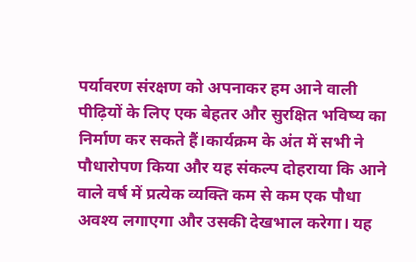पर्यावरण संरक्षण को अपनाकर हम आने वाली पीढ़ियों के लिए एक बेहतर और सुरक्षित भविष्य का निर्माण कर सकते हैं।कार्यक्रम के अंत में सभी ने पौधारोपण किया और यह संकल्प दोहराया कि आने वाले वर्ष में प्रत्येक व्यक्ति कम से कम एक पौधा अवश्य लगाएगा और उसकी देखभाल करेगा। यह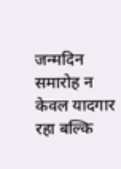जन्मदिन समारोह न केवल यादगार रहा बल्कि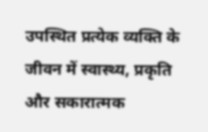उपस्थित प्रत्येक व्यक्ति के जीवन में स्वास्थ्य, प्रकृति और सकारात्मक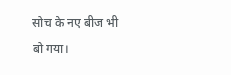सोच के नए बीज भी बो गया।